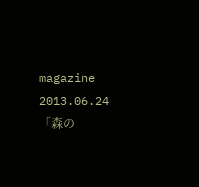magazine
2013.06.24
「森の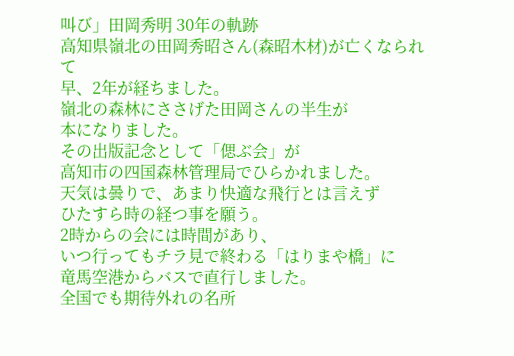叫び」田岡秀明 30年の軌跡
高知県嶺北の田岡秀昭さん(森昭木材)が亡くなられて
早、2年が経ちました。
嶺北の森林にささげた田岡さんの半生が
本になりました。
その出版記念として「偲ぶ会」が
高知市の四国森林管理局でひらかれました。
天気は曇りで、あまり快適な飛行とは言えず
ひたすら時の経つ事を願う。
2時からの会には時間があり、
いつ行ってもチラ見で終わる「はりまや橋」に
竜馬空港からバスで直行しました。
全国でも期待外れの名所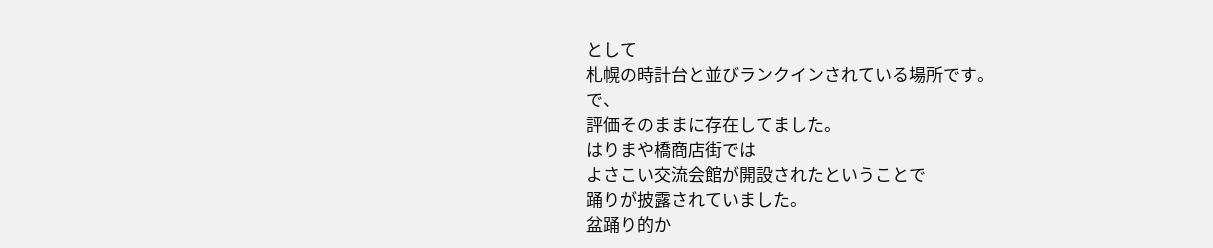として
札幌の時計台と並びランクインされている場所です。
で、
評価そのままに存在してました。
はりまや橋商店街では
よさこい交流会館が開設されたということで
踊りが披露されていました。
盆踊り的か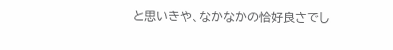と思いきや、なかなかの恰好良さでし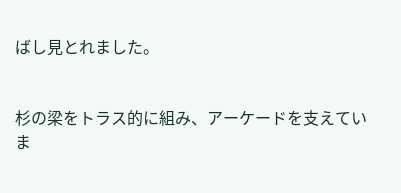ばし見とれました。


杉の梁をトラス的に組み、アーケードを支えていま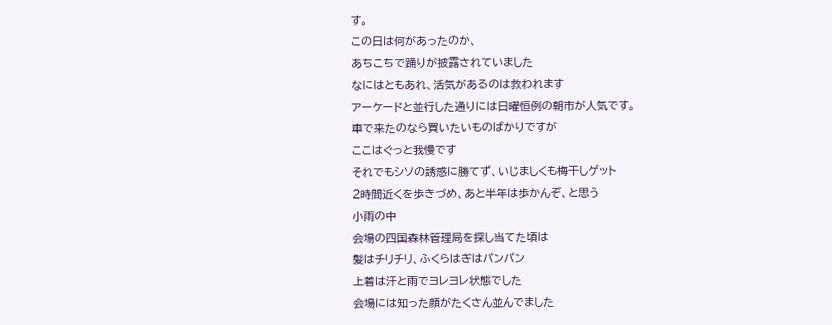す。
この日は何があったのか、
あちこちで踊りが披露されていました
なにはともあれ、活気があるのは救われます
アーケードと並行した通りには日曜恒例の朝市が人気です。
車で来たのなら買いたいものばかりですが
ここはぐっと我慢です
それでもシソの誘惑に勝てず、いじましくも梅干しゲット
2時間近くを歩きづめ、あと半年は歩かんぞ、と思う
小雨の中
会場の四国森林管理局を探し当てた頃は
髪はチリチリ、ふくらはぎはパンパン
上着は汗と雨でヨレヨレ状態でした
会場には知った顔がたくさん並んでました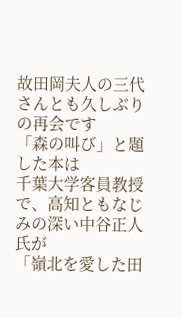故田岡夫人の三代さんとも久しぶりの再会です
「森の叫び」と題した本は
千葉大学客員教授で、高知ともなじみの深い中谷正人氏が
「嶺北を愛した田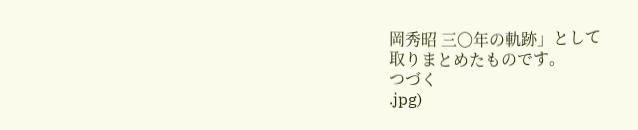岡秀昭 三〇年の軌跡」として
取りまとめたものです。
つづく
.jpg)